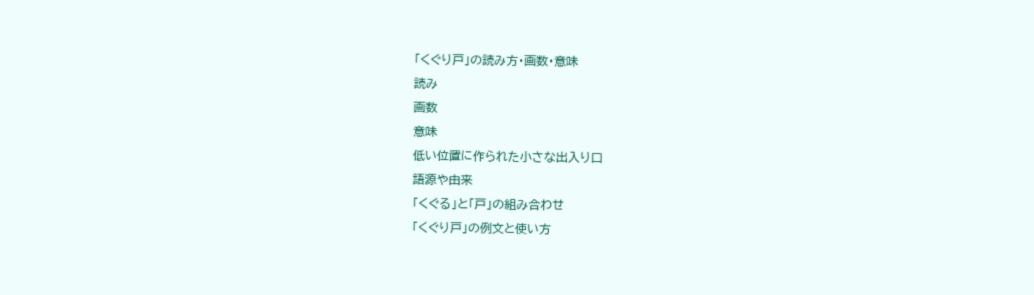「くぐり戸」の読み方・画数・意味
読み
画数
意味
低い位置に作られた小さな出入り口
語源や由来
「くぐる」と「戸」の組み合わせ
「くぐり戸」の例文と使い方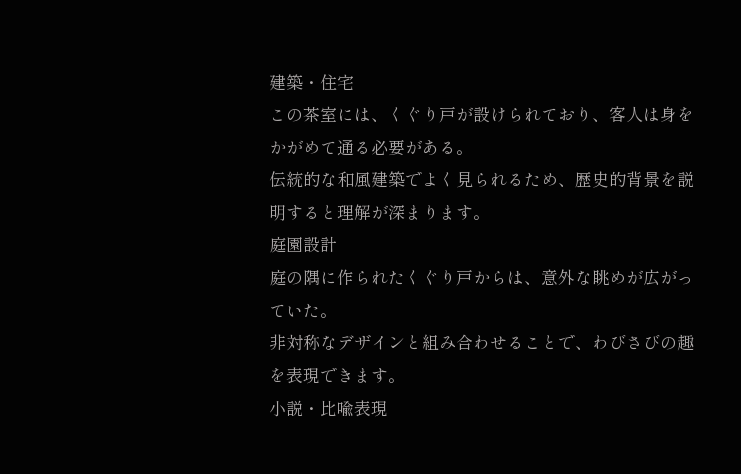建築・住宅
この茶室には、くぐり戸が設けられており、客人は身をかがめて通る必要がある。
伝統的な和風建築でよく見られるため、歴史的背景を説明すると理解が深まります。
庭園設計
庭の隅に作られたくぐり戸からは、意外な眺めが広がっていた。
非対称なデザインと組み合わせることで、わびさびの趣を表現できます。
小説・比喩表現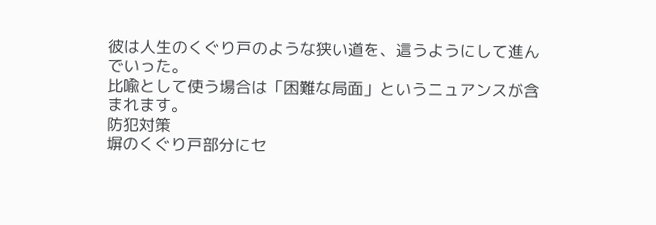彼は人生のくぐり戸のような狭い道を、這うようにして進んでいった。
比喩として使う場合は「困難な局面」というニュアンスが含まれます。
防犯対策
塀のくぐり戸部分にセ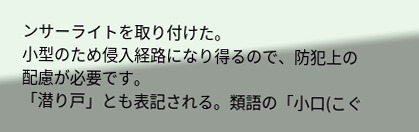ンサーライトを取り付けた。
小型のため侵入経路になり得るので、防犯上の配慮が必要です。
「潜り戸」とも表記される。類語の「小口(こぐ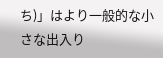ち)」はより一般的な小さな出入り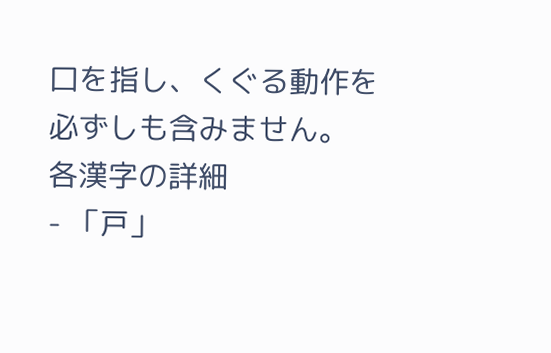口を指し、くぐる動作を必ずしも含みません。
各漢字の詳細
- 「戸」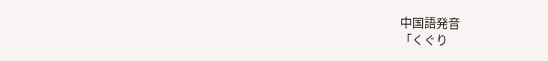中国語発音
「くぐり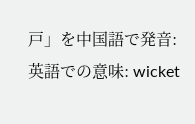戸」を中国語で発音:
英語での意味: wicket